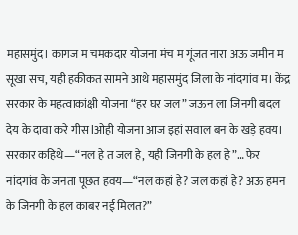महासमुंद। कागज म चमकदार योजना मंच म गूंजत नारा अऊ जमीन म सूखा सच, यही हकीकत सामने आथे महासमुंद जिला के नांदगांव म। केंद्र सरकार के महत्वाकांक्षी योजना “हर घर जल” जऊन ला जिनगी बदल देय के दावा करे गीस lओही योजना आज इहां सवाल बन के खड़े हवय।
सरकार कहिथे—“नल हे त जल हे, यही जिनगी के हल हे”… फेर नांदगांव के जनता पूछत हवय—“नल कहां हे? जल कहां हे? अऊ हमन के जिनगी के हल काबर नई मिलत?”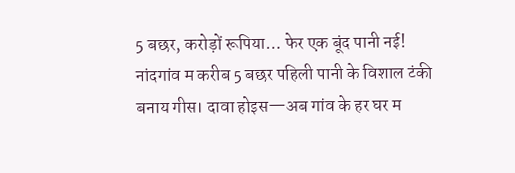5 बछर, करोड़ों रूपिया… फेर एक बूंद पानी नई!
नांदगांव म करीब 5 बछर पहिली पानी के विशाल टंकी बनाय गीस। दावा होइस—अब गांव के हर घर म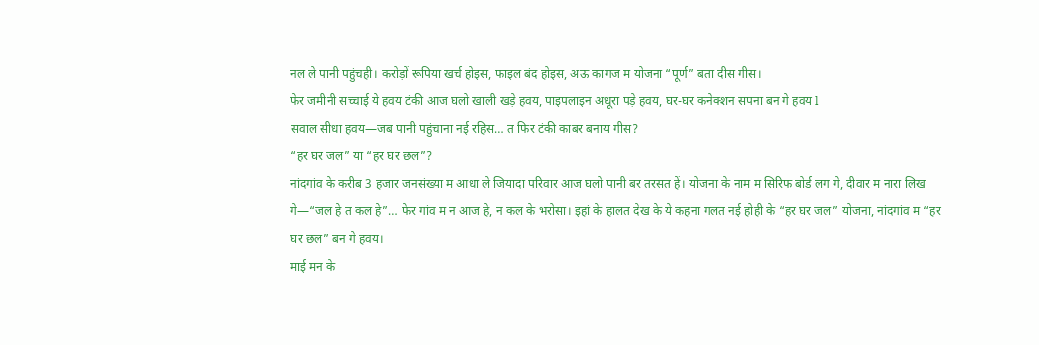नल ले पानी पहुंचही। करोड़ों रूपिया खर्च होइस, फाइल बंद होइस, अऊ कागज म योजना “पूर्ण” बता दीस गीस।
फेर जमीनी सच्चाई ये हवय टंकी आज घलो खाली खड़े हवय, पाइपलाइन अधूरा पड़े हवय, घर-घर कनेक्शन सपना बन गे हवय l
सवाल सीधा हवय—जब पानी पहुंचाना नई रहिस… त फिर टंकी काबर बनाय गीस?
“हर घर जल” या “हर घर छल”?
नांदगांव के करीब 3 हजार जनसंख्या म आधा ले जियादा परिवार आज घलो पानी बर तरसत हें। योजना के नाम म सिरिफ बोर्ड लग गे, दीवार म नारा लिख गे—“जल हे त कल हे”… फेर गांव म न आज हे, न कल के भरोसा। इहां के हालत देख के ये कहना गलत नई होही के “हर घर जल” योजना, नांदगांव म “हर घर छल” बन गे हवय।
माई मन के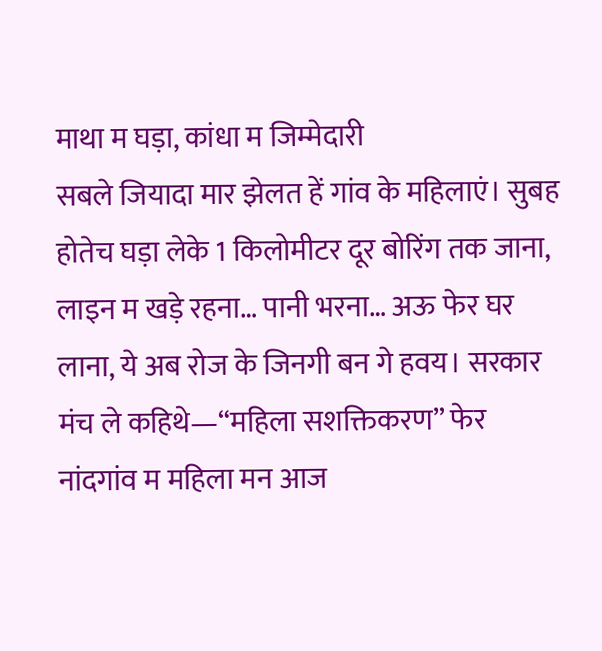माथा म घड़ा, कांधा म जिम्मेदारी
सबले जियादा मार झेलत हें गांव के महिलाएं। सुबह होतेच घड़ा लेके 1 किलोमीटर दूर बोरिंग तक जाना, लाइन म खड़े रहना… पानी भरना… अऊ फेर घर लाना, ये अब रोज के जिनगी बन गे हवय। सरकार मंच ले कहिथे—“महिला सशक्तिकरण” फेर नांदगांव म महिला मन आज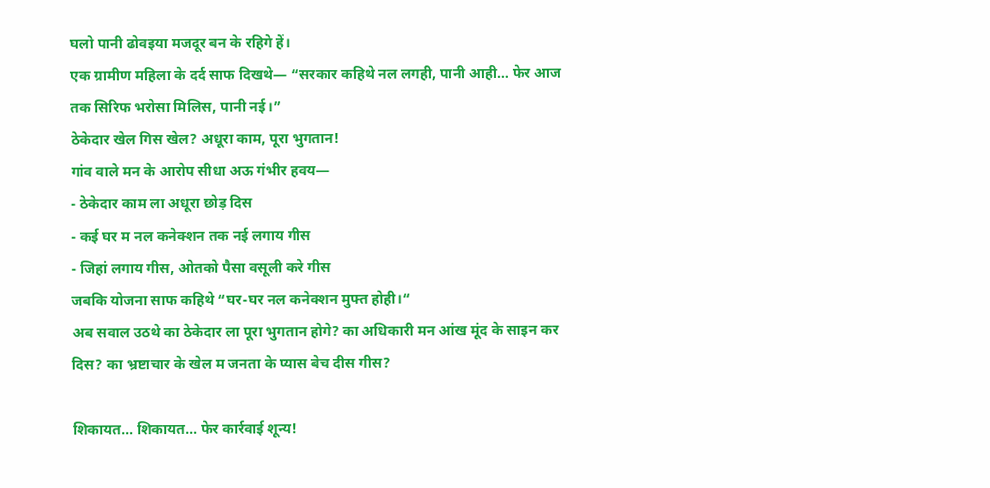घलो पानी ढोवइया मजदूर बन के रहिगे हें।
एक ग्रामीण महिला के दर्द साफ दिखथे— “सरकार कहिथे नल लगही, पानी आही… फेर आज तक सिरिफ भरोसा मिलिस, पानी नई।”
ठेकेदार खेल गिस खेल? अधूरा काम, पूरा भुगतान!
गांव वाले मन के आरोप सीधा अऊ गंभीर हवय—
- ठेकेदार काम ला अधूरा छोड़ दिस
- कई घर म नल कनेक्शन तक नई लगाय गीस
- जिहां लगाय गीस, ओतको पैसा वसूली करे गीस
जबकि योजना साफ कहिथे “घर-घर नल कनेक्शन मुफ्त होही।“
अब सवाल उठथे का ठेकेदार ला पूरा भुगतान होगे? का अधिकारी मन आंख मूंद के साइन कर दिस? का भ्रष्टाचार के खेल म जनता के प्यास बेच दीस गीस?

शिकायत… शिकायत… फेर कार्रवाई शून्य!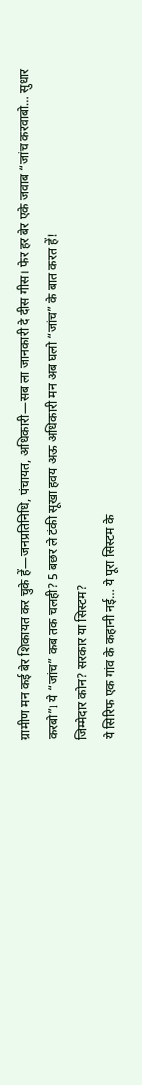ग्रामीण मन कई बेर शिकायत कर चुके हें—जनप्रतिनिधि, पंचायत, अधिकारी—सब ला जानकारी दे दीस गीस। फेर हर बेर एके जवाब “जांच करवाबो… सुधार करबो”l ये “जांच” कब तक चलही? 5 बछर ले टंकी सूखा हवय अऊ अधिकारी मन अब घलो “जांच” के बात करत हें!
जिम्मेदार कोन? सरकार या सिस्टम?
ये सिरिफ एक गांव के कहानी नई… ये पूरा सिस्टम के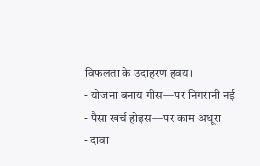विफलता के उदाहरण हवय।
- योजना बनाय गीस—पर निगरानी नई
- पैसा खर्च होइस—पर काम अधूरा
- दावा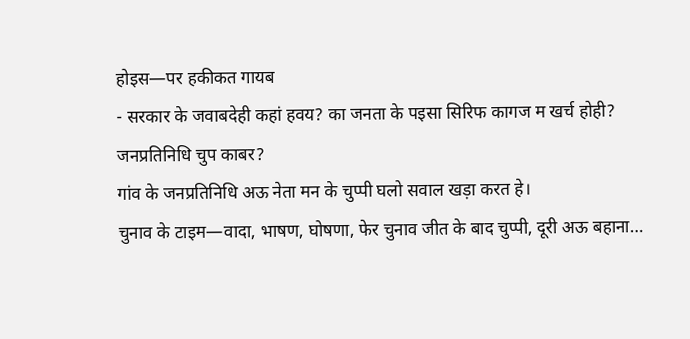होइस—पर हकीकत गायब
- सरकार के जवाबदेही कहां हवय? का जनता के पइसा सिरिफ कागज म खर्च होही?
जनप्रतिनिधि चुप काबर?
गांव के जनप्रतिनिधि अऊ नेता मन के चुप्पी घलो सवाल खड़ा करत हे।
चुनाव के टाइम—वादा, भाषण, घोषणा, फेर चुनाव जीत के बाद चुप्पी, दूरी अऊ बहाना…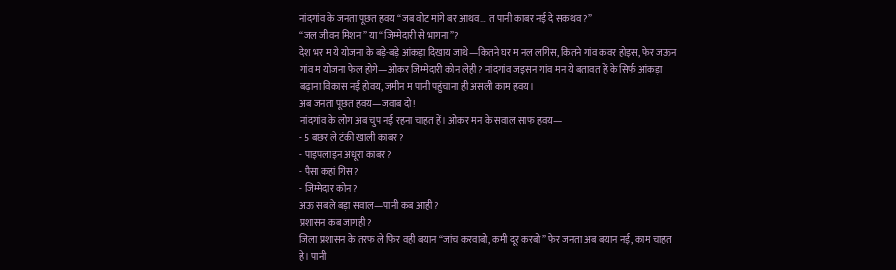नांदगांव के जनता पूछत हवय “जब वोट मांगे बर आथव… त पानी काबर नई दे सकथव?”
“जल जीवन मिशन” या “जिम्मेदारी से भागना”?
देश भर म ये योजना के बड़े-बड़े आंकड़ा दिखाय जाथे—कितने घर म नल लगिस, कितने गांव कवर होइस, फेर जऊन गांव म योजना फेल होगे—ओकर जिम्मेदारी कोन लेही? नांदगांव जइसन गांव मन ये बतावत हें के सिर्फ आंकड़ा बढ़ाना विकास नई होवय, जमीन म पानी पहुंचाना ही असली काम हवय।
अब जनता पूछत हवय—जवाब दो!
नांदगांव के लोग अब चुप नई रहना चाहत हें। ओकर मन के सवाल साफ हवय—
- 5 बछर ले टंकी खाली काबर?
- पाइपलाइन अधूरा काबर?
- पैसा कहां गिस?
- जिम्मेदार कोन?
अऊ सबले बड़ा सवाल—पानी कब आही?
प्रशासन कब जागही?
जिला प्रशासन के तरफ ले फिर वही बयान “जांच करवाबो, कमी दूर करबो” फेर जनता अब बयान नई, काम चाहत हे। पानी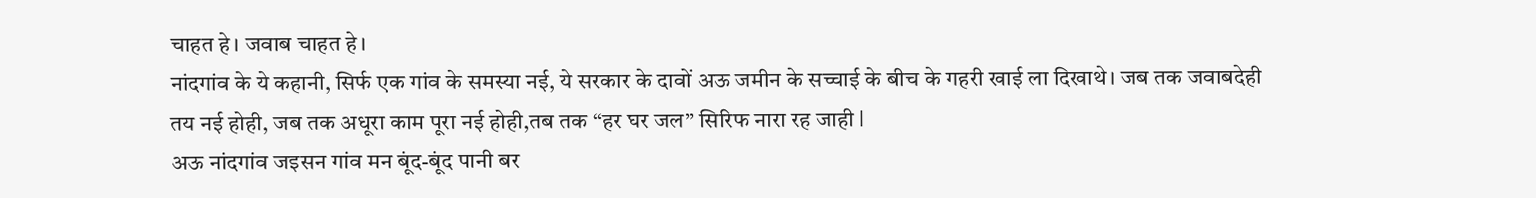चाहत हे। जवाब चाहत हे।
नांदगांव के ये कहानी, सिर्फ एक गांव के समस्या नई, ये सरकार के दावों अऊ जमीन के सच्चाई के बीच के गहरी खाई ला दिखाथे। जब तक जवाबदेही तय नई होही, जब तक अधूरा काम पूरा नई होही,तब तक “हर घर जल” सिरिफ नारा रह जाही l
अऊ नांदगांव जइसन गांव मन बूंद-बूंद पानी बर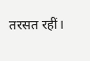तरसत रहीं।